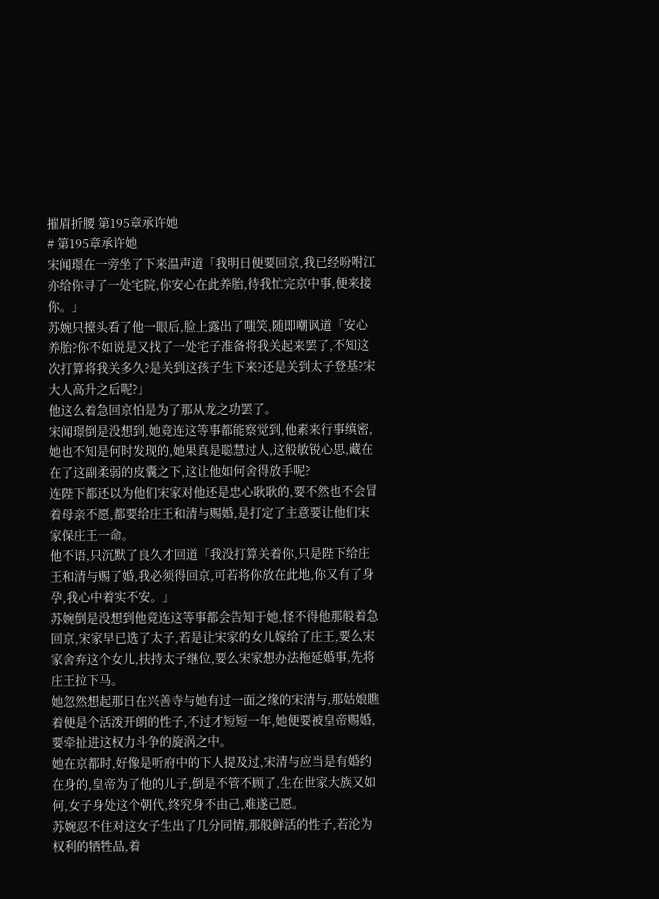摧眉折腰 第195章承许她
# 第195章承许她
宋闻璟在一旁坐了下来温声道「我明日便要回京,我已经吩咐江亦给你寻了一处宅院,你安心在此养胎,待我忙完京中事,便来接你。」
苏婉只擡头看了他一眼后,脸上露出了嗤笑,随即嘲讽道「安心养胎?你不如说是又找了一处宅子准备将我关起来罢了,不知这次打算将我关多久?是关到这孩子生下来?还是关到太子登基?宋大人高升之后呢?」
他这么着急回京怕是为了那从龙之功罢了。
宋闻璟倒是没想到,她竟连这等事都能察觉到,他素来行事缜密,她也不知是何时发现的,她果真是聪慧过人,这般敏锐心思,藏在在了这副柔弱的皮囊之下,这让他如何舍得放手呢?
连陛下都还以为他们宋家对他还是忠心耿耿的,要不然也不会冒着母亲不愿,都要给庄王和清与赐婚,是打定了主意要让他们宋家保庄王一命。
他不语,只沉默了良久才回道「我没打算关着你,只是陛下给庄王和清与赐了婚,我必须得回京,可若将你放在此地,你又有了身孕,我心中着实不安。」
苏婉倒是没想到他竟连这等事都会告知于她,怪不得他那般着急回京,宋家早已选了太子,若是让宋家的女儿嫁给了庄王,要么宋家舍弃这个女儿,扶持太子继位,要么宋家想办法拖延婚事,先将庄王拉下马。
她忽然想起那日在兴善寺与她有过一面之缘的宋清与,那姑娘瞧着便是个活泼开朗的性子,不过才短短一年,她便要被皇帝赐婚,要牵扯进这权力斗争的旋涡之中。
她在京都时,好像是听府中的下人提及过,宋清与应当是有婚约在身的,皇帝为了他的儿子,倒是不管不顾了,生在世家大族又如何,女子身处这个朝代,终究身不由己,难遂己愿。
苏婉忍不住对这女子生出了几分同情,那般鲜活的性子,若沦为权利的牺牲品,着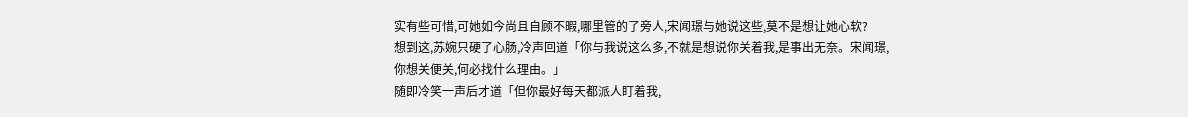实有些可惜,可她如今尚且自顾不暇,哪里管的了旁人,宋闻璟与她说这些,莫不是想让她心软?
想到这,苏婉只硬了心肠,冷声回道「你与我说这么多,不就是想说你关着我,是事出无奈。宋闻璟,你想关便关,何必找什么理由。」
随即冷笑一声后才道「但你最好每天都派人盯着我,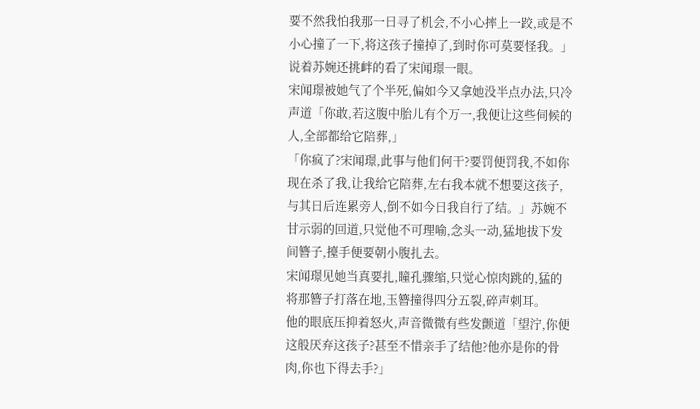要不然我怕我那一日寻了机会,不小心摔上一跤,或是不小心撞了一下,将这孩子撞掉了,到时你可莫要怪我。」说着苏婉还挑衅的看了宋闻璟一眼。
宋闻璟被她气了个半死,偏如今又拿她没半点办法,只冷声道「你敢,若这腹中胎儿有个万一,我便让这些伺候的人,全部都给它陪葬,」
「你疯了?宋闻璟,此事与他们何干?要罚便罚我,不如你现在杀了我,让我给它陪葬,左右我本就不想要这孩子,与其日后连累旁人,倒不如今日我自行了结。」苏婉不甘示弱的回道,只觉他不可理喻,念头一动,猛地拔下发间簪子,擡手便要朝小腹扎去。
宋闻璟见她当真要扎,瞳孔骤缩,只觉心惊肉跳的,猛的将那簪子打落在地,玉簪撞得四分五裂,碎声刺耳。
他的眼底压抑着怒火,声音微微有些发颤道「望泞,你便这般厌弃这孩子?甚至不惜亲手了结他?他亦是你的骨肉,你也下得去手?」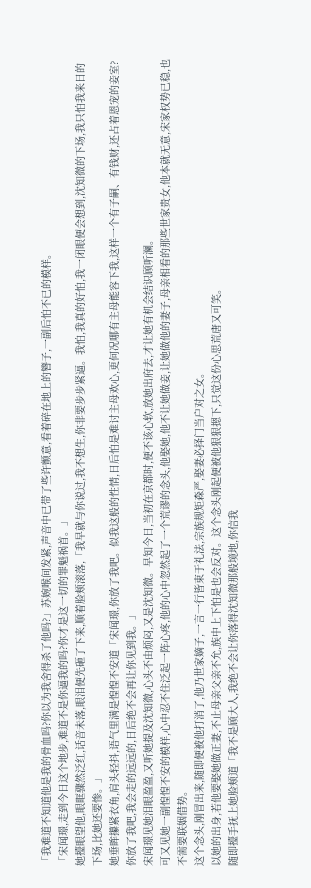「我难道不知道他是我的骨血吗?你以为我舍得杀了他吗?」苏婉喉间发紧,声音中已带了些许颤意,看着碎在地上的簪子,一副后怕不已的模样。
「宋闻璟,走到今日这个地步,难道不是你逼我的吗?你才是这一切的罪魁祸首。」
她擡眼望他,眼眶骤然泛红,话音未落,眼泪便先砸了下来,顺着脸颊滚落,「我早就与你说过,我不想生,你非要步步紧逼。我怕,我真的好怕,我一闭眼便会想到,沈知微的下场,我只怕我来日的下场,比她还要惨。」
她垂眸攥紧衣角,肩头轻抖,语气里满是惶惶不安道「宋闻璟,你放了我吧。似我这般的性情,日后怕是难讨主母欢心,更何况哪有主母能容下我,这样一个有子嗣、有钱财,还占着恩宠的妾室?你放了我吧,我会走的远远的,日后绝不会再让你见到我。」
宋闻璟见她泪眼盈盈,又听她提及沈知微,心头不由烦闷,又是沈知微。早知今日,当初在京都时,便不该心软,放她出府去,才让她有机会结识顾听澜。
可又见她一副惶惶不安的模样,心中忍不住泛起一阵心疼,他的心中忽然起了一个荒谬的念头,他娶她,他不让她做妾,让她做他的妻子,母亲相看的那些世家贵女,他本就无意,宋家权势已稳,也不需要联姻借势。
这个念头,刚冒出来,随即便被他打消了,他乃世家嫡子,一言一行皆束于礼法,宗族规矩森严,娶妻必择门当户对之女。
以她的出身,若他要娶她做正妻,不止母亲父亲不允,族中上下怕是也会反对。这个念头刚起便被他狠狠摁下,只觉这份心思荒唐又可笑。
随即擡手抚上她脸颊道「我不是顾大人,我绝不会让你落得沈知微那般境地,你信我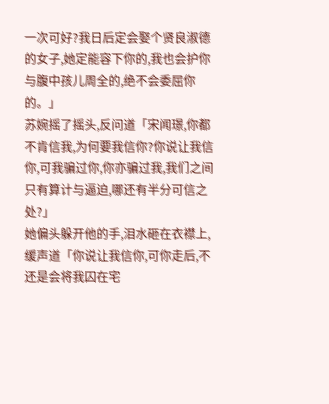一次可好?我日后定会娶个贤良淑德的女子,她定能容下你的,我也会护你与腹中孩儿周全的,绝不会委屈你的。」
苏婉摇了摇头,反问道「宋闻璟,你都不肯信我,为何要我信你?你说让我信你,可我骗过你,你亦骗过我,我们之间只有算计与逼迫,哪还有半分可信之处?」
她偏头躲开他的手,泪水砸在衣襟上,缓声道「你说让我信你,可你走后,不还是会将我囚在宅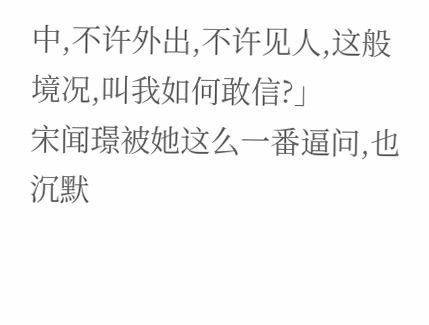中,不许外出,不许见人,这般境况,叫我如何敢信?」
宋闻璟被她这么一番逼问,也沉默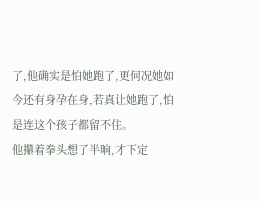了,他确实是怕她跑了,更何况她如今还有身孕在身,若真让她跑了,怕是连这个孩子都留不住。
他攥着拳头想了半晌,才下定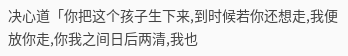决心道「你把这个孩子生下来,到时候若你还想走,我便放你走,你我之间日后两清,我也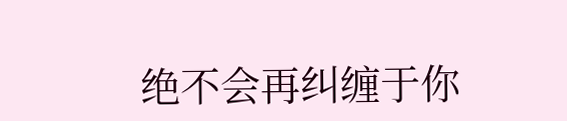绝不会再纠缠于你